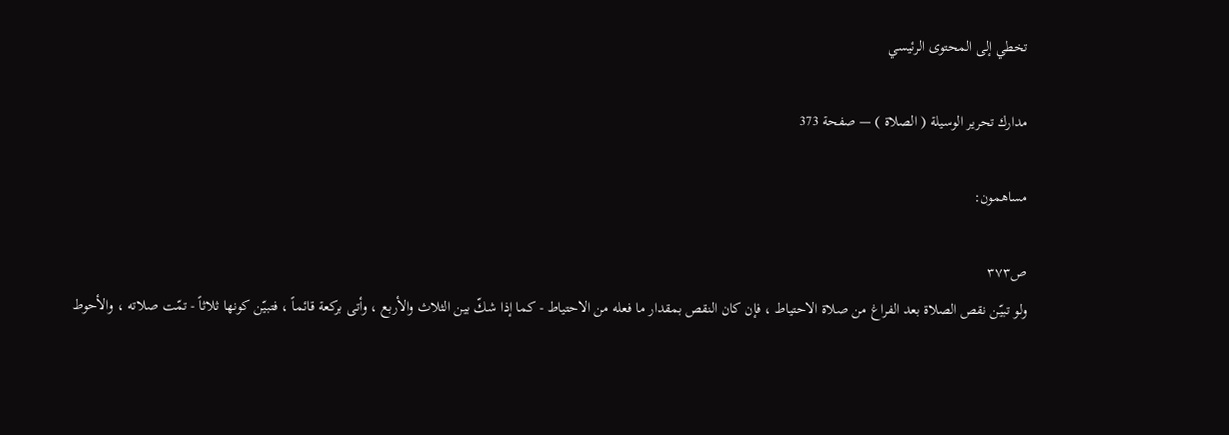تخطي إلى المحتوى الرئيسي

مدارك تحرير الوسيلة ( الصلاة ) — صفحة 373

مساهمون:

ص٣٧٣
ولو تبيّن نقص الصلاة بعد الفراغ من صلاة الاحتياط ، فإن كان النقص بمقدار ما فعله من الاحتياط - كما إذا شكّ بين الثلاث والأربع ، وأتى بركعة قائماً ، فتبيّن كونها ثلاثاً - تمّت صلاته ، والأحوط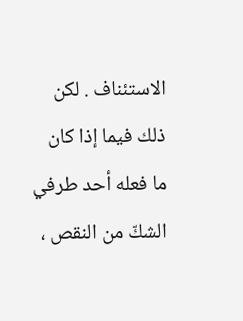الاستئناف . لكن ذلك فيما إذا كان ما فعله أحد طرفي الشكّ من النقص ،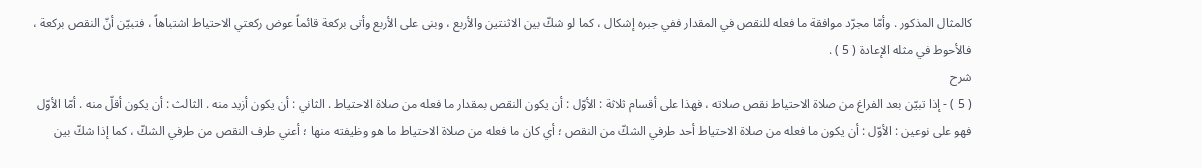كالمثال المذكور . وأمّا مجرّد موافقة ما فعله للنقص في المقدار ففي جبره إشكال ، كما لو شكّ بين الاثنتين والأربع ، وبنى على الأربع وأتى بركعة قائماً عوض ركعتي الاحتياط اشتباهاً ، فتبيّن أنّ النقص بركعة ، فالأحوط في مثله الإعادة ( 5 ) .
شرح
( 5 ) - إذا تبيّن بعد الفراغ من صلاة الاحتياط نقص صلاته ، فهذا على أقسام ثلاثة : الأوّل : أن يكون النقص بمقدار ما فعله من صلاة الاحتياط . الثاني : أن يكون أزيد منه . الثالث : أن يكون أقلّ منه . أمّا الأوّل فهو على نوعين : الأوّل : أن يكون ما فعله من صلاة الاحتياط أحد طرفي الشكّ من النقص ؛ أي كان ما فعله من صلاة الاحتياط ما هو وظيفته منها ؛ أعني طرف النقص من طرفي الشكّ ، كما إذا شكّ بين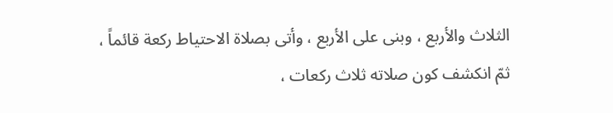الثلاث والأربع ، وبنى على الأربع ، وأتى بصلاة الاحتياط ركعة قائماً ، ثمّ انكشف كون صلاته ثلاث ركعات ،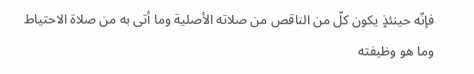فإنّه حينئذٍ يكون كلّ من الناقص من صلاته الأصلية وما أتى به من صلاة الاحتياط وما هو وظيفته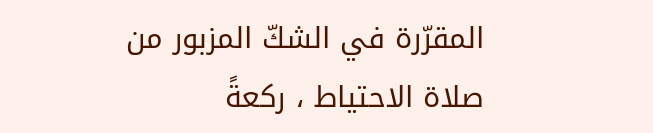المقرّرة في الشكّ المزبور من صلاة الاحتياط ، ركعةً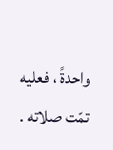واحدةً ، فعليه تمّت صلاته .